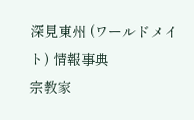深見東州 (ワールドメイト) 情報事典
宗教家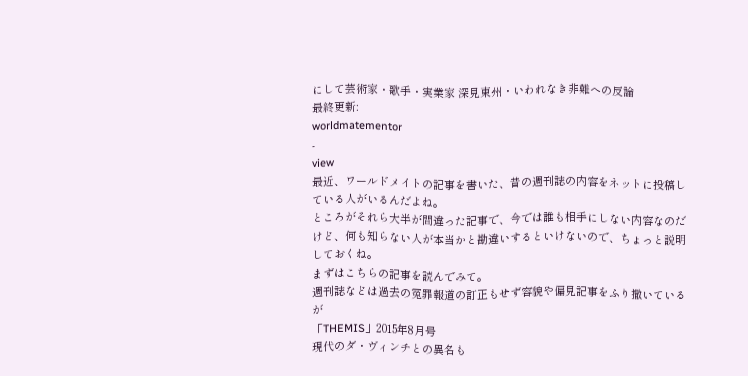にして芸術家・歌手・実業家 深見東州・いわれなき非難への反論
最終更新:
worldmatementor
-
view
最近、ワールドメイトの記事を書いた、昔の週刊誌の内容をネットに投稿している人がいるんだよね。
ところがそれら大半が間違った記事で、今では誰も相手にしない内容なのだけど、何も知らない人が本当かと勘違いするといけないので、ちょっと説明しておくね。
まずはこちらの記事を読んでみて。
週刊誌などは過去の冤罪報道の訂正もせず容貌や偏見記事をふり撒いているが
「THEMIS」2015年8月号
現代のダ・ヴィンチとの異名も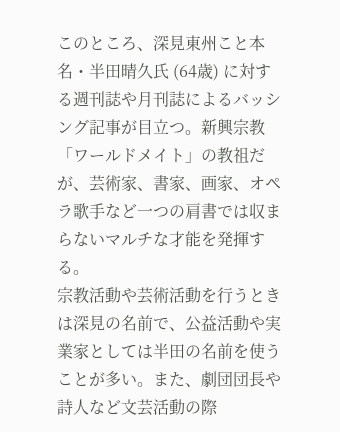このところ、深見東州こと本名・半田晴久氏 (64歳) に対する週刊誌や月刊誌によるバッシング記事が目立つ。新興宗教「ワールドメイト」の教祖だが、芸術家、書家、画家、オペラ歌手など一つの肩書では収まらないマルチな才能を発揮する。
宗教活動や芸術活動を行うときは深見の名前で、公益活動や実業家としては半田の名前を使うことが多い。また、劇団団長や詩人など文芸活動の際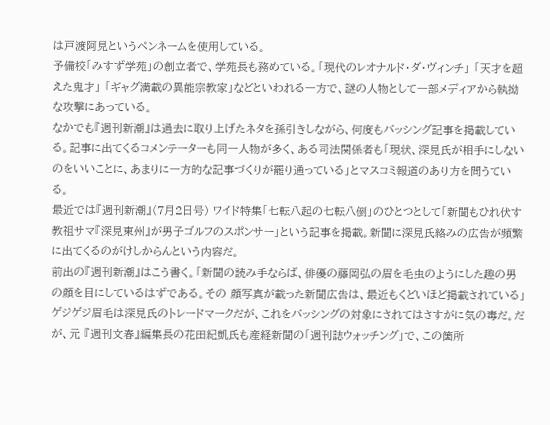は戸渡阿見というペンネームを使用している。
予備校「みすず学苑」の創立者で、学苑長も務めている。「現代のレオナルド・ダ・ヴィンチ」 「天才を超えた鬼才」 「ギャグ満載の異能宗教家」などといわれる一方で、謎の人物として一部メディアから執拗な攻撃にあっている。
なかでも『週刊新潮』は過去に取り上げたネタを孫引きしながら、何度もバッシング記事を掲載している。記事に出てくるコメンテーターも同一人物が多く、ある司法関係者も「現状、深見氏が相手にしないのをいいことに、あまりに一方的な記事づくりが罷り通っている」とマスコミ報道のあり方を問うている。
最近では『週刊新潮』(7月2日号) ワイド特集「七転八起の七転八倒」のひとつとして「新聞もひれ伏す教祖サマ『深見東州』が男子ゴルフのスポンサー」という記事を掲載。新聞に深見氏絡みの広告が頻繁に出てくるのがけしからんという内容だ。
前出の『週刊新潮』はこう書く。「新聞の読み手ならば、俳優の藤岡弘の眉を毛虫のようにした趣の男の顔を目にしているはずである。その 顔写真が載った新聞広告は、最近もくどいほど掲載されている」
ゲジゲジ眉毛は深見氏のトレードマークだが、これをバッシングの対象にされてはさすがに気の毒だ。だが、元 『週刊文春』編集長の花田紀凱氏も産経新聞の「週刊誌ウォッチング」で、この箇所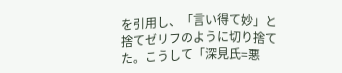を引用し、「言い得て妙」と捨てゼリフのように切り捨てた。こうして「深見氏=悪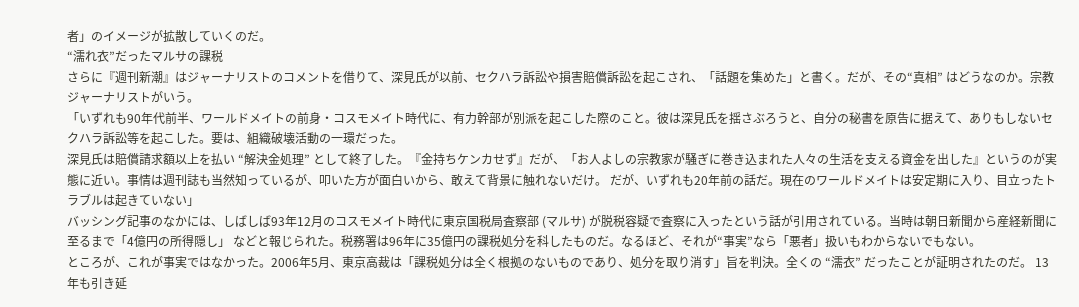者」のイメージが拡散していくのだ。
“濡れ衣”だったマルサの課税
さらに『週刊新潮』はジャーナリストのコメントを借りて、深見氏が以前、セクハラ訴訟や損害賠償訴訟を起こされ、「話題を集めた」と書く。だが、その“真相” はどうなのか。宗教ジャーナリストがいう。
「いずれも90年代前半、ワールドメイトの前身・コスモメイト時代に、有力幹部が別派を起こした際のこと。彼は深見氏を揺さぶろうと、自分の秘書を原告に据えて、ありもしないセクハラ訴訟等を起こした。要は、組織破壊活動の一環だった。
深見氏は賠償請求額以上を払い “解決金処理” として終了した。『金持ちケンカせず』だが、「お人よしの宗教家が騒ぎに巻き込まれた人々の生活を支える資金を出した』というのが実態に近い。事情は週刊誌も当然知っているが、叩いた方が面白いから、敢えて背景に触れないだけ。 だが、いずれも20年前の話だ。現在のワールドメイトは安定期に入り、目立ったトラブルは起きていない」
バッシング記事のなかには、しばしば93年12月のコスモメイト時代に東京国税局査察部 (マルサ) が脱税容疑で査察に入ったという話が引用されている。当時は朝日新聞から産経新聞に至るまで「4億円の所得隠し」 などと報じられた。税務署は96年に35億円の課税処分を科したものだ。なるほど、それが“事実”なら「悪者」扱いもわからないでもない。
ところが、これが事実ではなかった。2006年5月、東京高裁は「課税処分は全く根拠のないものであり、処分を取り消す」旨を判決。全くの “濡衣” だったことが証明されたのだ。 13年も引き延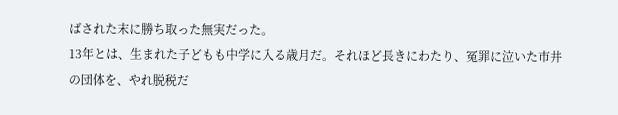ばされた末に勝ち取った無実だった。
13年とは、生まれた子どもも中学に入る歳月だ。それほど長きにわたり、冤罪に泣いた市井の団体を、やれ脱税だ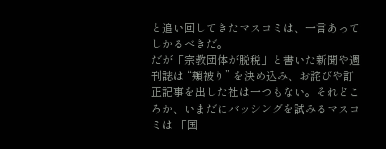と追い回してきたマスコミは、一言あってしかるべきだ。
だが「宗教団体が脱税」と書いた新聞や週刊誌は “頬被り” を決め込み、お詫びや訂正記事を出した社は一つもない。それどころか、いまだにバッシングを試みるマスコミは 「国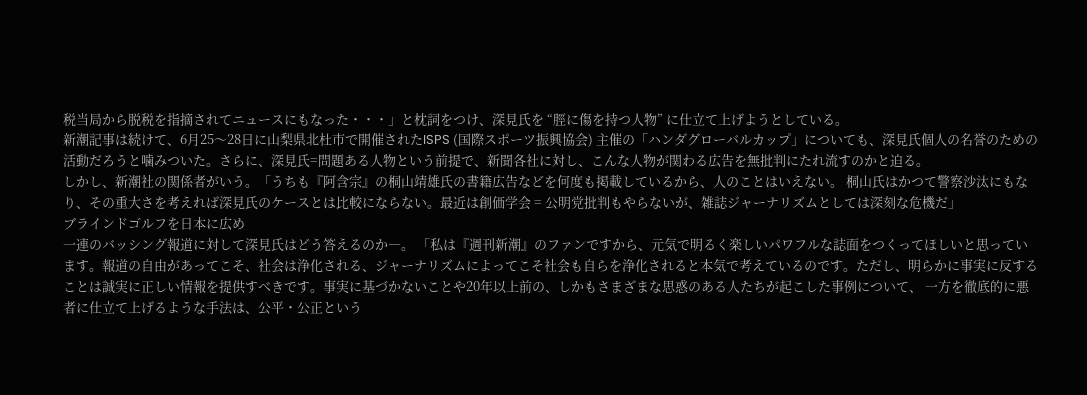税当局から脱税を指摘されてニュースにもなった・・・」と枕詞をつけ、深見氏を “脛に傷を持つ人物” に仕立て上げようとしている。
新潮記事は続けて、6月25〜28日に山梨県北杜市で開催されたISPS (国際スポーツ振興協会) 主催の「ハンダグローバルカップ」についても、深見氏個人の名誉のための活動だろうと噛みついた。さらに、深見氏=問題ある人物という前提で、新聞各社に対し、こんな人物が関わる広告を無批判にたれ流すのかと迫る。
しかし、新潮社の関係者がいう。「うちも『阿含宗』の桐山靖雄氏の書籍広告などを何度も掲載しているから、人のことはいえない。 桐山氏はかつて警察沙汰にもなり、その重大さを考えれば深見氏のケースとは比較にならない。最近は創価学会 = 公明党批判もやらないが、雑誌ジャーナリズムとしては深刻な危機だ」
ブラインドゴルフを日本に広め
一連のバッシング報道に対して深見氏はどう答えるのか―。 「私は『週刊新潮』のファンですから、元気で明るく楽しいパワフルな誌面をつくってほしいと思っています。報道の自由があってこそ、社会は浄化される、ジャーナリズムによってこそ社会も自らを浄化されると本気で考えているのです。ただし、明らかに事実に反することは誠実に正しい情報を提供すべきです。事実に基づかないことや20年以上前の、しかもさまざまな思惑のある人たちが起こした事例について、 一方を徹底的に悪者に仕立て上げるような手法は、公平・公正という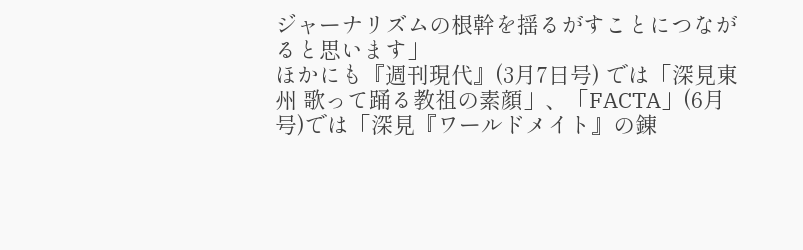ジャーナリズムの根幹を揺るがすことにつながると思います」
ほかにも『週刊現代』(3月7日号) では「深見東州 歌って踊る教祖の素顔」、「FACTA」(6月号)では「深見『ワールドメイト』の錬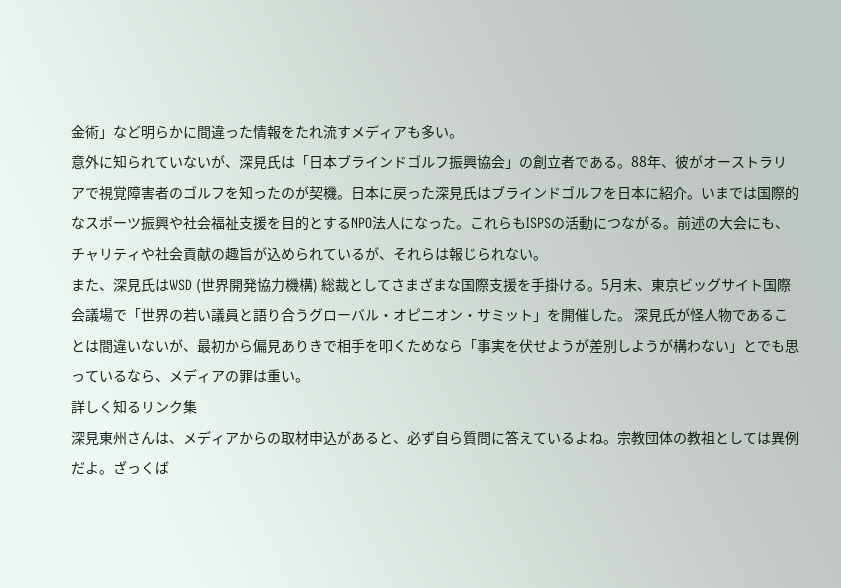金術」など明らかに間違った情報をたれ流すメディアも多い。
意外に知られていないが、深見氏は「日本ブラインドゴルフ振興協会」の創立者である。88年、彼がオーストラリアで視覚障害者のゴルフを知ったのが契機。日本に戻った深見氏はブラインドゴルフを日本に紹介。いまでは国際的なスポーツ振興や社会福祉支援を目的とするNPO法人になった。これらもISPSの活動につながる。前述の大会にも、チャリティや社会貢献の趣旨が込められているが、それらは報じられない。
また、深見氏はWSD (世界開発協力機構) 総裁としてさまざまな国際支援を手掛ける。5月末、東京ビッグサイト国際会議場で「世界の若い議員と語り合うグローバル・オピニオン・サミット」を開催した。 深見氏が怪人物であることは間違いないが、最初から偏見ありきで相手を叩くためなら「事実を伏せようが差別しようが構わない」とでも思っているなら、メディアの罪は重い。
詳しく知るリンク集
深見東州さんは、メディアからの取材申込があると、必ず自ら質問に答えているよね。宗教団体の教祖としては異例だよ。ざっくば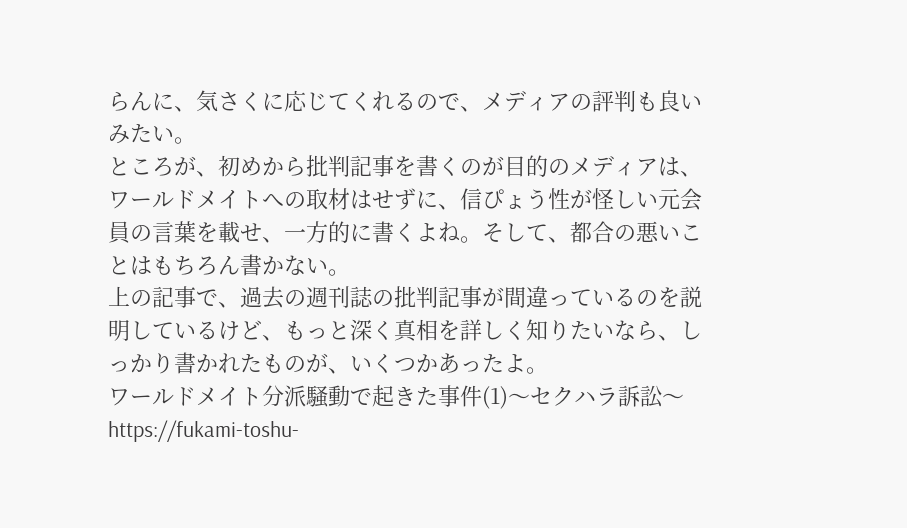らんに、気さくに応じてくれるので、メディアの評判も良いみたい。
ところが、初めから批判記事を書くのが目的のメディアは、ワールドメイトへの取材はせずに、信ぴょう性が怪しい元会員の言葉を載せ、一方的に書くよね。そして、都合の悪いことはもちろん書かない。
上の記事で、過去の週刊誌の批判記事が間違っているのを説明しているけど、もっと深く真相を詳しく知りたいなら、しっかり書かれたものが、いくつかあったよ。
ワールドメイト分派騒動で起きた事件(1)〜セクハラ訴訟〜
https://fukami-toshu-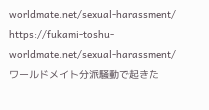worldmate.net/sexual-harassment/
https://fukami-toshu-worldmate.net/sexual-harassment/
ワールドメイト分派騒動で起きた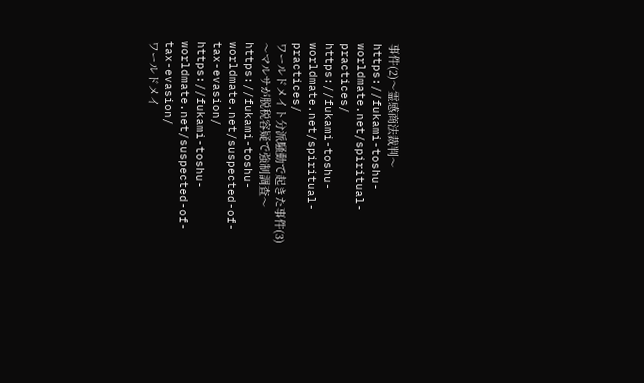事件(2)〜霊感商法裁判〜
https://fukami-toshu-worldmate.net/spiritual-practices/
https://fukami-toshu-worldmate.net/spiritual-practices/
ワールドメイト分派騒動で起きた事件(3)〜マルサが脱税容疑で強制調査〜
https://fukami-toshu-worldmate.net/suspected-of-tax-evasion/
https://fukami-toshu-worldmate.net/suspected-of-tax-evasion/
ワールドメイ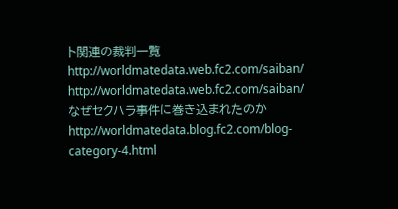ト関連の裁判一覧
http://worldmatedata.web.fc2.com/saiban/
http://worldmatedata.web.fc2.com/saiban/
なぜセクハラ事件に巻き込まれたのか
http://worldmatedata.blog.fc2.com/blog-category-4.html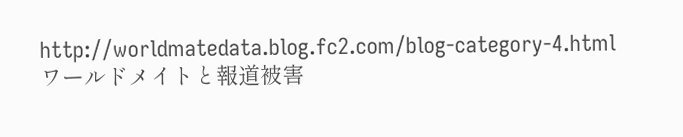http://worldmatedata.blog.fc2.com/blog-category-4.html
ワールドメイトと報道被害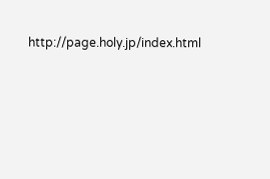http://page.holy.jp/index.html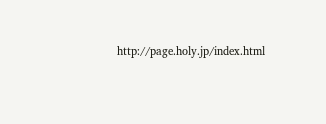http://page.holy.jp/index.html